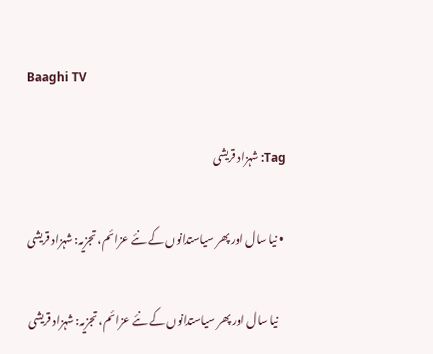Baaghi TV

Tag: شہزاد قریشی

  • نیا سال اور پھر سیاستدانوں کے نئے عزائم، تجزیہ: شہزاد قریشی

    نیا سال اور پھر سیاستدانوں کے نئے عزائم، تجزیہ: شہزاد قریشی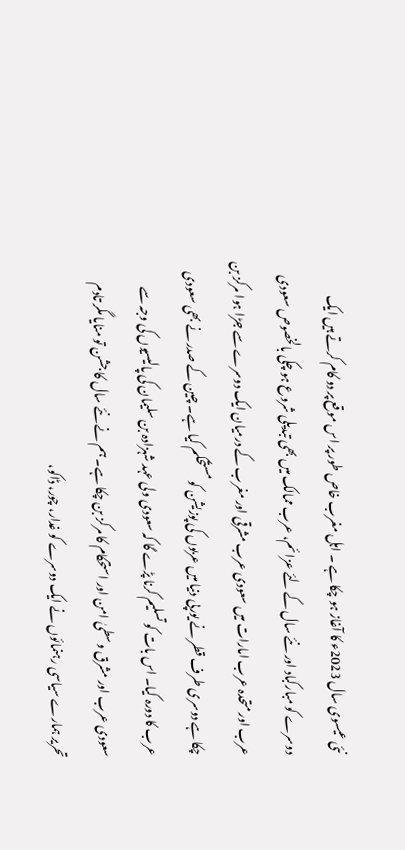نئی عیسوی سال 2023ء کا آغاز ہو چکا ہے ۔ اہل مغرب خاص طور پر اس موقع پر دو کام کرتے ہیں ایک دوسرے کو مبارکباد اور نئے سال کے لئے عزائم، عرب ممالک میں بھی تبدیلی شروع ہو چکی بالخصوص سعودی عرب اور متحدہ عرب امارات میں سعودی عرب مشرقی اور مغرب کے درمیان ایک دوسرے سے جڑا ہوا مرکز بن چکا ہے دوسری طرف قطر نے یورپی دنیا میں عربوں کی پوزیشن کو مستحکم کیا ہے۔ چین کے صدر نے بھی سعودی عرب کا دورہ کیا۔ اس بات کو تسلیم کرنا پڑے گا کہ سعودی ولی عہد شہزادہ بن سلیمان کی پالیسیوں کی وجہ سے سعودی عرب اور مشرق وسطیٰ امن اور استحکام کا مرکز بن چکا ہے۔ ہم نے نئے سال کا جشن تو منایا مگر تادم تحریر ہمارے سیاسی رہنمائوں نے ایک دوسرے کو غدار، چور، ڈاکو،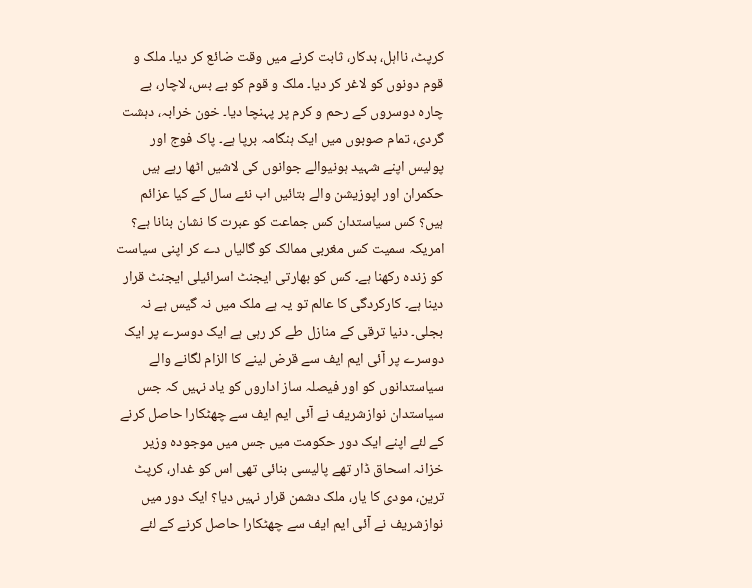کرپٹ، نااہل، بدکار، ثابت کرنے میں وقت ضائع کر دیا۔ ملک و قوم دونوں کو لاغر کر دیا۔ ملک و قوم کو بے بس، لاچار، بے چارہ دوسروں کے رحم و کرم پر پہنچا دیا۔ خون خرابہ، دہشت گردی، تمام صوبوں میں ایک ہنگامہ برپا ہے۔ پاک فوج اور پولیس اپنے شہید ہونیوالے جوانوں کی لاشیں اٹھا رہے ہیں حکمران اور اپوزیشن والے بتائیں اب نئے سال کے کیا عزائم ہیں؟ کس سیاستدان کس جماعت کو عبرت کا نشان بنانا ہے؟ امریکہ سمیت کس مغربی ممالک کو گالیاں دے کر اپنی سیاست کو زندہ رکھنا ہے۔ کس کو بھارتی ایجنٹ اسرائیلی ایجنٹ قرار دینا ہے۔ کارکردگی کا عالم تو یہ ہے ملک میں نہ گیس ہے نہ بجلی۔ دنیا ترقی کے منازل طے کر رہی ہے ایک دوسرے پر ایک دوسرے پر آئی ایم ایف سے قرض لینے کا الزام لگانے والے سیاستدانوں کو اور فیصلہ ساز اداروں کو یاد نہیں کہ جس سیاستدان نوازشریف نے آئی ایم ایف سے چھٹکارا حاصل کرنے کے لئے اپنے ایک دور حکومت میں جس میں موجودہ وزیر خزانہ اسحاق ڈار تھے پالیسی بنائی تھی اس کو غدار، کرپٹ ترین، مودی کا یار، ملک دشمن قرار نہیں دیا؟ ایک دور میں نوازشریف نے آئی ایم ایف سے چھٹکارا حاصل کرنے کے لئے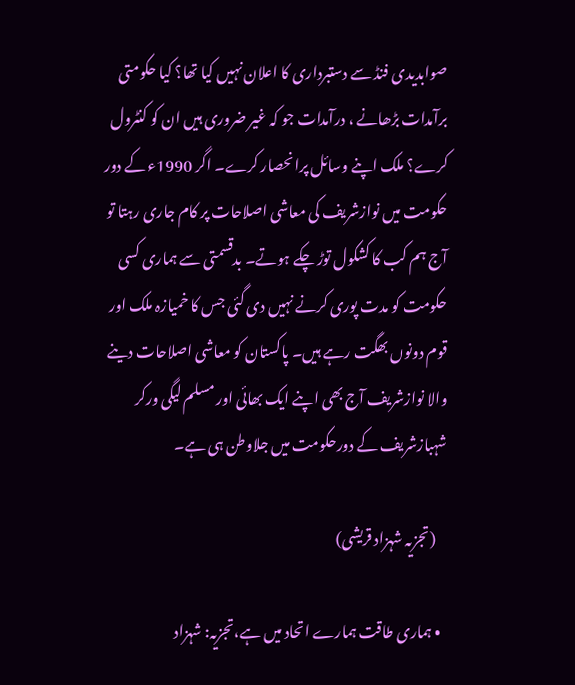صوابدیدی فنڈ سے دستبرداری کا اعلان نہیں کیا تھا؟ کیا حکومتی برآمدات بڑھانے ، درآمدات جو کہ غیر ضروری ہیں ان کو کنٹرول کرے؟ ملک اپنے وسائل پرانحصار کرے۔ اگر 1990ء کے دور حکومت میں نوازشریف کی معاشی اصلاحات پر کام جاری رہتا تو آج ہم کب کا کشکول توڑ چکے ہوتے۔ بدقسمتی سے ہماری کسی حکومت کو مدت پوری کرنے نہیں دی گئی جس کا خمیازہ ملک اور قوم دونوں بھگت رہے ہیں۔ پاکستان کو معاشی اصلاحات دینے والا نوازشریف آج بھی اپنے ایک بھائی اور مسلم لیگی ورکر شہبازشریف کے دورحکومت میں جلاوطن ہی ہے۔

    (تجزیہ شہزاد قریشی)

  • ہماری طاقت ہمارے اتحاد میں ہے،تجزیہ: شہزاد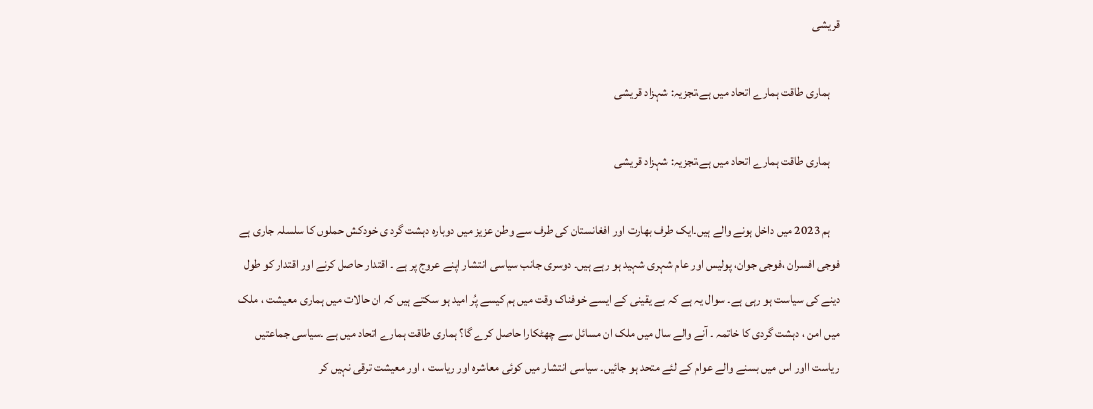قریشی

    ہماری طاقت ہمارے اتحاد میں ہے،تجزیہ: شہزاد قریشی

    ہماری طاقت ہمارے اتحاد میں ہے،تجزیہ: شہزاد قریشی

    ہم 2023 میں داخل ہونے والے ہیں۔ایک طرف بھارت اور افغانستان کی طرف سے وطن عزیز میں دوبارہ دہشت گرد ی خودکش حملوں کا سلسلہ جاری ہے فوجی افسران ،فوجی جوان، پولیس اور عام شہری شہید ہو رہے ہیں۔ دوسری جانب سیاسی انتشار اپنے عروج پر ہے ۔ اقتدار حاصل کرنے اور اقتدار کو طول دینے کی سیاست ہو رہی ہے۔ سوال یہ ہے کہ بے یقینی کے ایسے خوفناک وقت میں ہم کیسے پُر امید ہو سکتے ہیں کہ ان حالات میں ہماری معیشت ، ملک میں امن ، دہشت گردی کا خاتمہ ۔ آنے والے سال میں ملک ان مسائل سے چھٹکارا حاصل کرے گا؟ ہماری طاقت ہمارے اتحاد میں ہے ۔سیاسی جماعتیں ریاست ااور اس میں بسنے والے عوام کے لئے متحد ہو جائیں۔ سیاسی انتشار میں کوئی معاشرہ اور ریاست ، اور معیشت ترقی نہیں کر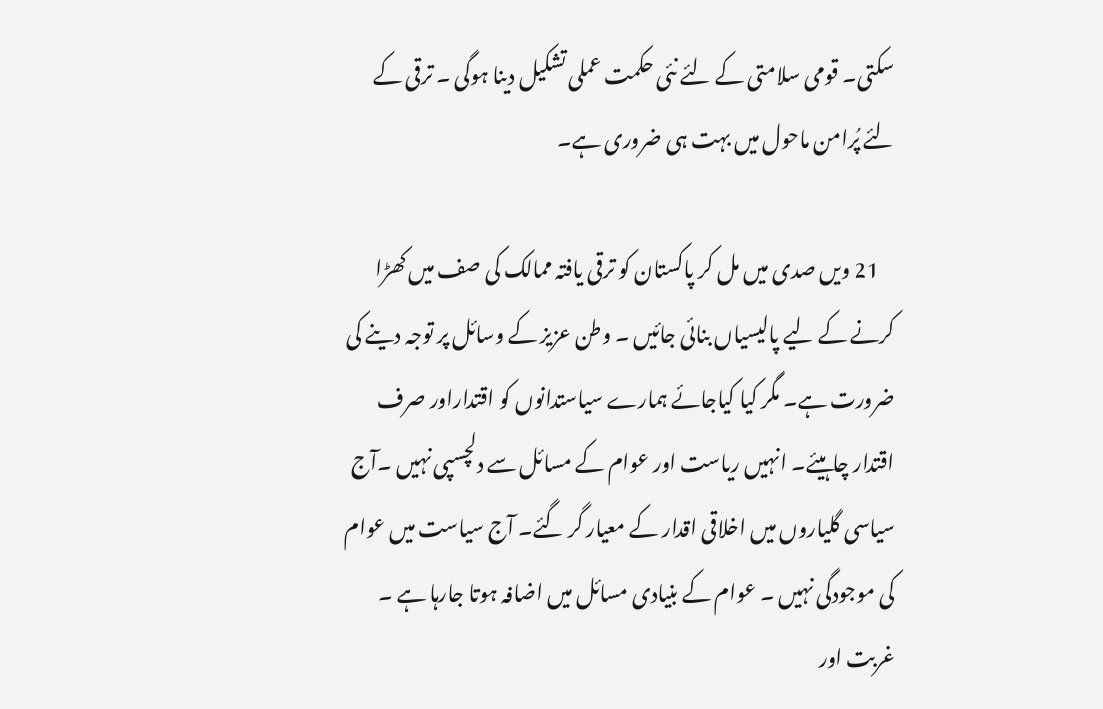سکتی۔ قومی سلامتی کے لئے نئی حکمت عملی تشکیل دینا ہوگی ۔ ترقی کے لئے پُرامن ماحول میں بہت ہی ضروری ہے۔

    21 ویں صدی میں مل کر پاکستان کو ترقی یافتہ ممالک کی صف میں کھڑا کرنے کے لیے پالیسیاں بنائی جائیں ۔ وطن عزیز کے وسائل پر توجہ دینے کی ضرورت ہے۔ مگر کیا کیاجائے ہمارے سیاستدانوں کو اقتداراور صرف اقتدار چاہیئے۔ انہیں ریاست اور عوام کے مسائل سے دلچسپی نہیں ۔آج سیاسی گلیاروں میں اخلاقی اقدار کے معیار گر گئے۔ آج سیاست میں عوام کی موجودگی نہیں ۔ عوام کے بنیادی مسائل میں اضافہ ہوتا جارہا ہے ۔ غربت اور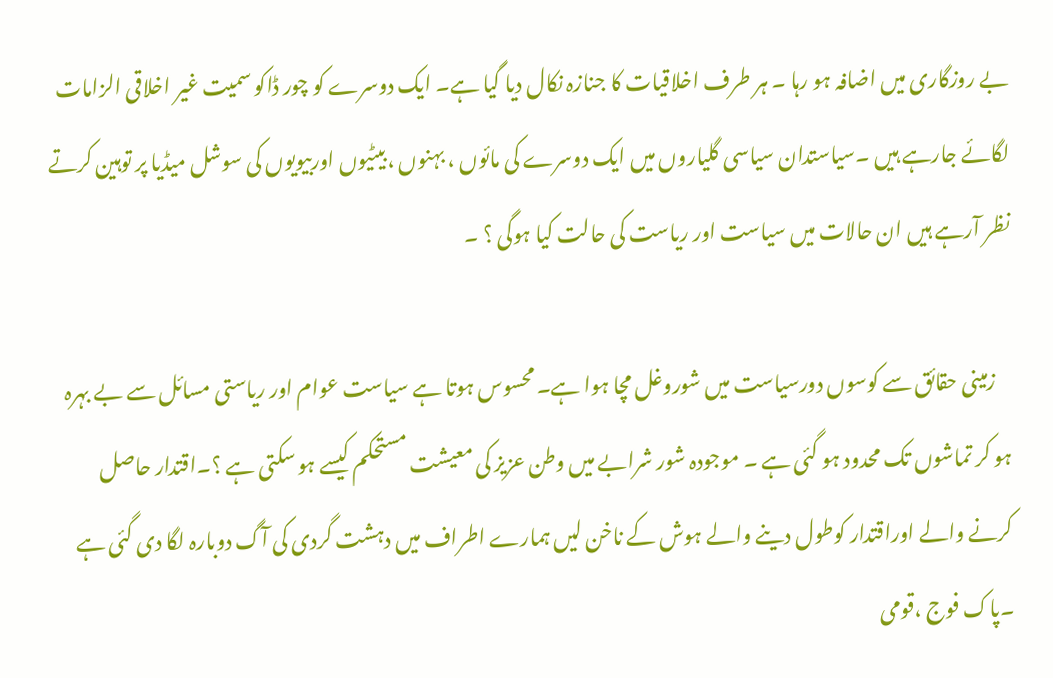بے روزگاری میں اضافہ ہو رہا ۔ ہر طرف اخلاقیات کا جنازہ نکال دیا گیا ہے۔ ایک دوسرے کو چور ڈاکو سمیت غیر اخلاقی الزامات لگائے جارہے ہیں ۔سیاستدان سیاسی گلیاروں میں ایک دوسرے کی مائوں ، بہنوں ،بیٹیوں اوربیویوں کی سوشل میڈیا پر توہین کرتے نظر آرہے ہیں ان حالات میں سیاست اور ریاست کی حالت کیا ہوگی ؟ ۔

    زمینی حقائق سے کوسوں دورسیاست میں شوروغل مچا ہوا ہے۔ محسوس ہوتا ہے سیاست عوام اور ریاستی مسائل سے بے بہرہ ہو کر تماشوں تک محدود ہو گئی ہے ۔ موجودہ شور شرابے میں وطن عزیز کی معیشت مستحکم کیسے ہو سکتی ہے ؟۔اقتدار حاصل کرنے والے اوراقتدار کوطول دینے والے ہوش کے ناخن لیں ہمارے اطراف میں دہشت گردی کی آگ دوبارہ لگا دی گئی ہے ۔پاک فوج ،قومی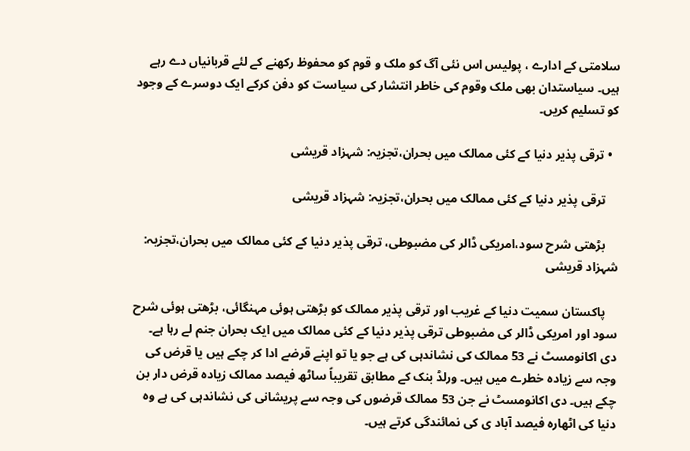سلامتی کے ادارے ، پولیس اس نئی آگ کو ملک و قوم کو محفوظ رکھنے کے لئے قربانیاں دے رہے ہیں۔ سیاستدان بھی ملک وقوم کی خاطر انتشار کی سیاست کو دفن کرکے ایک دوسرے کے وجود کو تسلیم کریں۔

  • ترقی پذیر دنیا کے کئی ممالک میں بحران،تجزیہ: شہزاد قریشی

    ترقی پذیر دنیا کے کئی ممالک میں بحران،تجزیہ: شہزاد قریشی

    بڑھتی شرح سود،امریکی ڈالر کی مضبوطی، ترقی پذیر دنیا کے کئی ممالک میں بحران،تجزیہ: شہزاد قریشی

    پاکستان سمیت دنیا کے غریب اور ترقی پذیر ممالک کو بڑھتی ہوئی مہنگائی، بڑھتی ہوئی شرح سود اور امریکی ڈالر کی مضبوطی ترقی پذیر دنیا کے کئی ممالک میں ایک بحران جنم لے رہا ہے۔ دی اکانومسٹ نے 53 ممالک کی نشاندہی کی ہے جو یا تو اپنے قرضے ادا کر چکے ہیں یا قرض کی وجہ سے زیادہ خطرے میں ہیں۔ ورلڈ بنک کے مطابق تقریباً ساٹھ فیصد ممالک زیادہ قرض دار بن چکے ہیں۔ دی اکانومسٹ نے جن 53 ممالک قرضوں کی وجہ سے پریشانی کی نشاندہی کی ہے وہ دنیا کی اٹھارہ فیصد آباد ی کی نمائندگی کرتے ہیں۔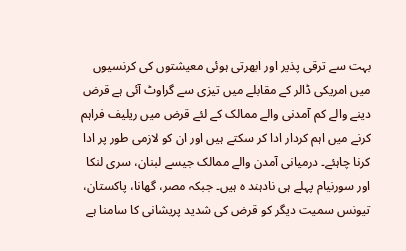بہت سے ترقی پذیر اور ابھرتی ہوئی معیشتوں کی کرنسیوں میں امریکی ڈالر کے مقابلے میں تیزی سے گراوٹ آئی ہے قرض دینے والے کم آمدنی والے ممالک کے لئے قرض میں ریلیف فراہم کرنے میں اہم کردار ادا کر سکتے ہیں اور ان کو لازمی طور پر ادا کرنا چاہئے۔ درمیانی آمدن والے ممالک جیسے لبنان، سری لنکا اور سورنیام پہلے ہی نادہند ہ ہیں۔ جبکہ مصر، گھانا، پاکستان، تیونس سمیت دیگر کو قرض کی شدید پریشانی کا سامنا ہے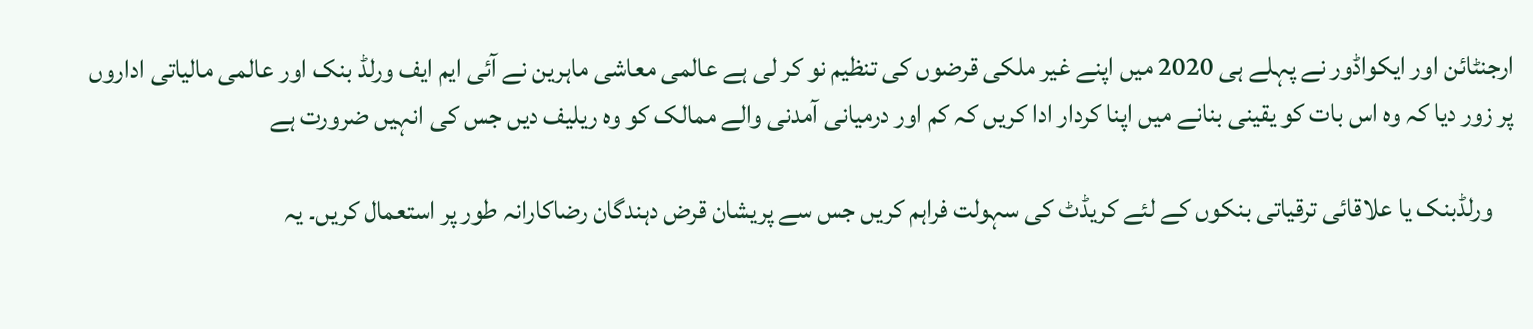ارجنٹائن اور ایکواڈور نے پہلے ہی 2020 میں اپنے غیر ملکی قرضوں کی تنظیم نو کر لی ہے عالمی معاشی ماہرین نے آئی ایم ایف ورلڈ بنک اور عالمی مالیاتی اداروں پر زور دیا کہ وہ اس بات کو یقینی بنانے میں اپنا کردار ادا کریں کہ کم اور درمیانی آمدنی والے ممالک کو وہ ریلیف دیں جس کی انہیں ضرورت ہے

    ورلڈبنک یا علاقائی ترقیاتی بنکوں کے لئے کریڈٹ کی سہولت فراہم کریں جس سے پریشان قرض دہندگان رضاکارانہ طور پر استعمال کریں۔ یہ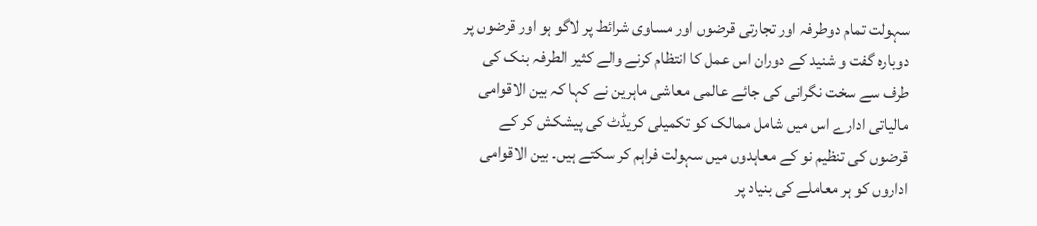سہولت تمام دوطرفہ اور تجارتی قرضوں اور مساوی شرائط پر لاگو ہو اور قرضوں پر دوبارہ گفت و شنید کے دوران اس عمل کا انتظام کرنے والے کثیر الطرفہ بنک کی طرف سے سخت نگرانی کی جائے عالمی معاشی ماہرین نے کہا کہ بین الاقوامی مالیاتی ادارے اس میں شامل ممالک کو تکمیلی کریڈٹ کی پیشکش کر کے قرضوں کی تنظیم نو کے معاہدوں میں سہولت فراہم کر سکتے ہیں۔ بین الاقوامی اداروں کو ہر معاملے کی بنیاد پر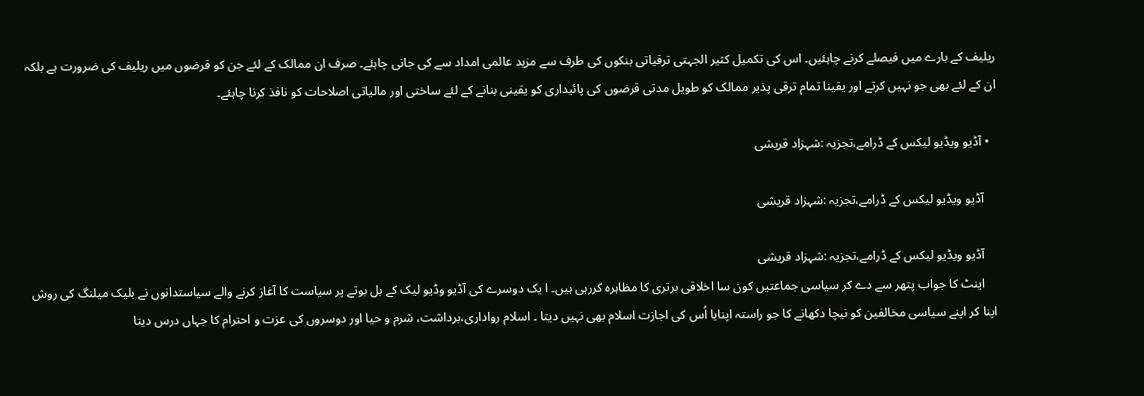ریلیف کے بارے میں فیصلے کرنے چاہئیں۔ اس کی تکمیل کثیر الجہتی ترقیاتی بنکوں کی طرف سے مزید عالمی امداد سے کی جانی چاہئے۔ صرف ان ممالک کے لئے جن کو قرضوں میں ریلیف کی ضرورت ہے بلکہ ان کے لئے بھی جو نہیں کرتے اور یقینا تمام ترقی پذیر ممالک کو طویل مدتی قرضوں کی پائیداری کو یقینی بنانے کے لئے ساختی اور مالیاتی اصلاحات کو نافذ کرنا چاہئے۔

  • آڈیو ویڈیو لیکس کے ڈرامے،تجزیہ :شہزاد قریشی

    آڈیو ویڈیو لیکس کے ڈرامے،تجزیہ :شہزاد قریشی

    آڈیو ویڈیو لیکس کے ڈرامے،تجزیہ :شہزاد قریشی
    اینٹ کا جواب پتھر سے دے کر سیاسی جماعتیں کون سا اخلاقی برتری کا مظاہرہ کررہی ہیں۔ ا یک دوسرے کی آڈیو وڈیو لیک کے بل بوتے پر سیاست کا آغاز کرنے والے سیاستدانوں نے بلیک میلنگ کی روش اپنا کر اپنے سیاسی مخالفین کو نیچا دکھانے کا جو راستہ اپنایا اُس کی اجازت اسلام بھی نہیں دیتا ۔ اسلام رواداری،برداشت، شرم و حیا اور دوسروں کی عزت و احترام کا جہاں درس دیتا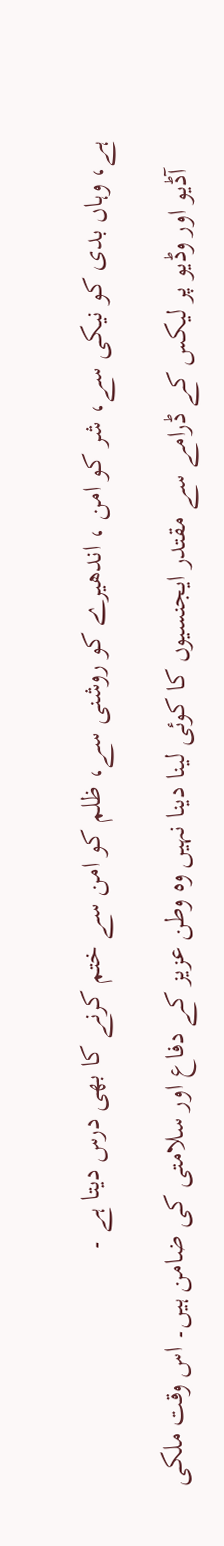ہے، وہاں بدی کو نیکی سے، شر کو امن ، اندھیرے کو روشنی سے، ظلم کو امن سے ختم کرنے کا بھی درس دیتا ہے ۔

    آڈیو اور وڈیو پر لیکس کے ڈرامے سے مقتدر ایجنسیوں کا کوئی لینا دینا نہیں وہ وطن عزیز کے دفاع اور سلامتی کی ضامن ہیں۔ اس وقت ملکی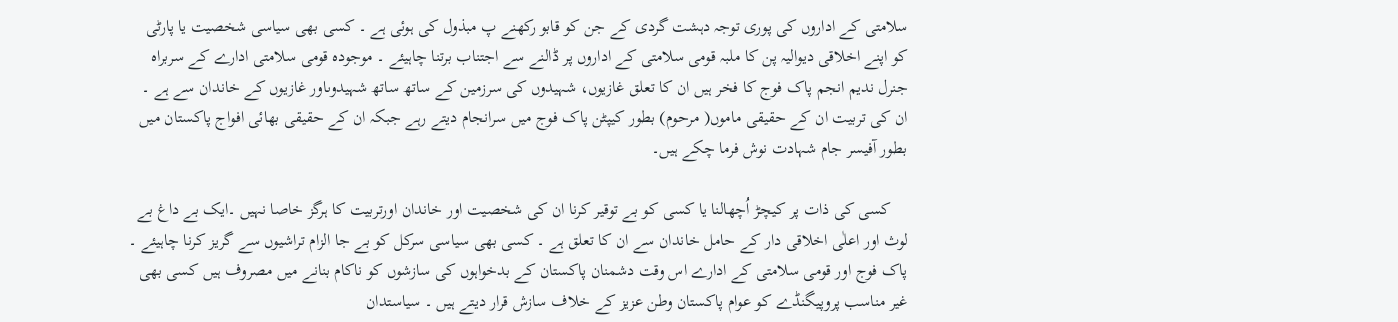سلامتی کے اداروں کی پوری توجہ دہشت گردی کے جن کو قابو رکھنے پ مبذول کی ہوئی ہے ۔ کسی بھی سیاسی شخصیت یا پارٹی کو اپنے اخلاقی دیوالیہ پن کا ملبہ قومی سلامتی کے اداروں پر ڈالنے سے اجتناب برتنا چاہیئے ۔ موجودہ قومی سلامتی ادارے کے سربراہ جنرل ندیم انجم پاک فوج کا فخر ہیں ان کا تعلق غازیوں، شہیدوں کی سرزمین کے ساتھ ساتھ شہیدوںاور غازیوں کے خاندان سے ہے ۔ ان کی تربیت ان کے حقیقی ماموں( مرحوم) بطور کیپٹن پاک فوج میں سرانجام دیتے رہے جبکہ ان کے حقیقی بھائی افواج پاکستان میں بطور آفیسر جام شہادت نوش فرما چکے ہیں۔

    کسی کی ذات پر کیچڑ اُچھالنا یا کسی کو بے توقیر کرنا ان کی شخصیت اور خاندان اورتربیت کا ہرگز خاصا نہیں ۔ایک بے داغ بے لوث اور اعلٰی اخلاقی دار کے حامل خاندان سے ان کا تعلق ہے ۔ کسی بھی سیاسی سرکل کو بے جا الزام تراشیوں سے گریز کرنا چاہیئے ۔ پاک فوج اور قومی سلامتی کے ادارے اس وقت دشمنان پاکستان کے بدخواہوں کی سازشوں کو ناکام بنانے میں مصروف ہیں کسی بھی غیر مناسب پروپیگنڈے کو عوام پاکستان وطن عزیز کے خلاف سازش قرار دیتے ہیں ۔ سیاستدان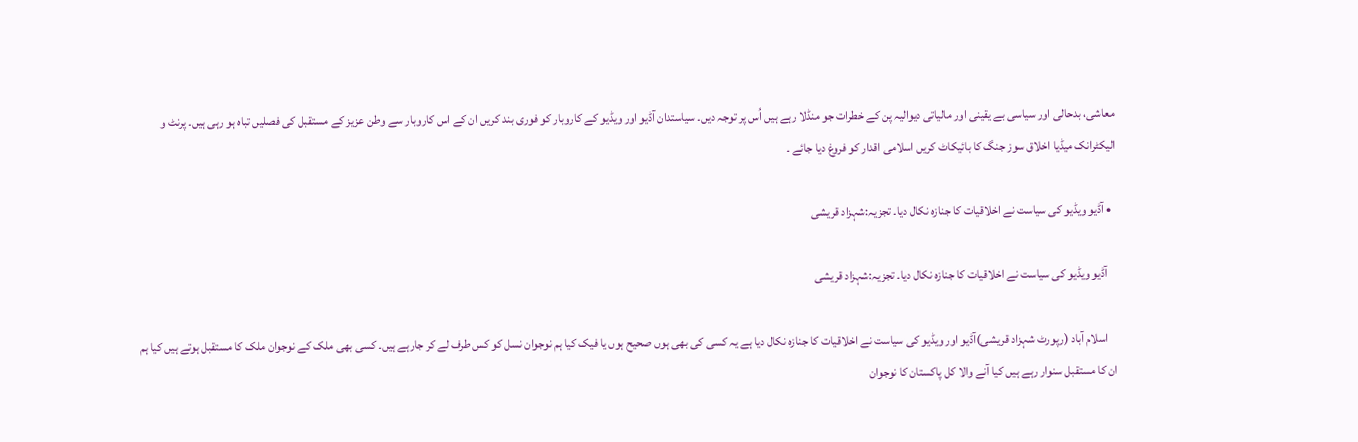معاشی، بدحالی اور سیاسی بے یقینی اور مالیاتی دیوالیہ پن کے خطرات جو منڈلا رہے ہیں اُس پر توجہ دیں۔ سیاستدان آڈیو اور ویڈیو کے کاروبار کو فوری بند کریں ان کے اس کاروبار سے وطن عزیز کے مستقبل کی فصلیں تباہ ہو رہی ہیں۔ پرنٹ و الیکٹرانک میڈیا اخلاق سوز جنگ کا بائیکاٹ کریں اسلامی اقدار کو فروغ دیا جائے ۔

  • آڈیو ویڈیو کی سیاست نے اخلاقیات کا جنازہ نکال دیا۔ تجزیہ:شہزاد قریشی

    آڈیو ویڈیو کی سیاست نے اخلاقیات کا جنازہ نکال دیا۔ تجزیہ:شہزاد قریشی

    اسلام آباد (رپورٹ شہزاد قریشی)آڈیو اور ویڈیو کی سیاست نے اخلاقیات کا جنازہ نکال دیا ہے یہ کسی کی بھی ہوں صحیح ہوں یا فیک کیا ہم نوجوان نسل کو کس طرف لے کر جارہے ہیں۔ کسی بھی ملک کے نوجوان ملک کا مستقبل ہوتے ہیں کیا ہم ان کا مستقبل سنوار رہے ہیں کیا آنے والا کل پاکستان کا نوجوان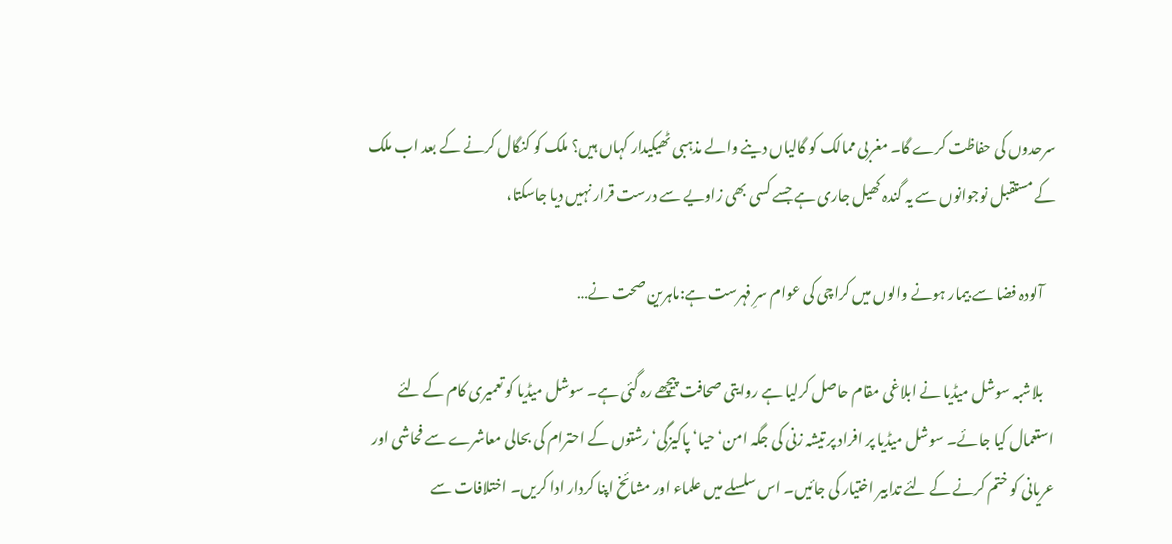سرحدوں کی حفاظت کرے گا۔ مغربی ممالک کو گالیاں دینے والے مذہبی ٹھیکیدار کہاں ہیں؟ ملک کو کنگال کرنے کے بعد اب ملک کے مستقبل نوجوانوں سے یہ گندہ کھیل جاری ہے جسے کسی بھی زاویے سے درست قرار نہیں دیا جاسکتا،

    آلودہ فضا سے بیمار ہونے والوں میں کراچی کی عوام سرِ فہرست ہے:ماہرین صحت نے…

    بلاشبہ سوشل میڈیا نے ابلاغی مقام حاصل کرلیا ہے روایتی صحافت پیچھے رہ گئی ہے۔ سوشل میڈیا کو تعمیری کام کے لئے استعمال کیا جائے۔ سوشل میڈیا پر افراد پر تیشہ زنی کی جگہ امن‘ حیا‘ پاکیزگی‘ رشتوں کے احترام کی بحالی معاشرے سے فحاشی اور عریانی کو ختم کرنے کے لئے تدابیر اختیار کی جائیں۔ اس سلسلے میں علماء اور مشائخ اپنا کردار ادا کریں۔ اختلافات سے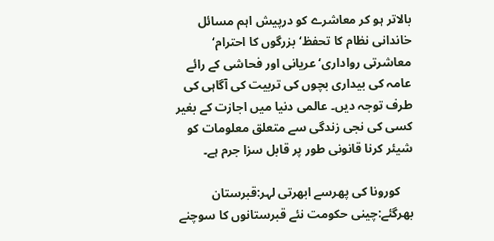بالاتر ہو کر معاشرے کو درپیش اہم مسائل خاندانی نظام کا تحفظ‘ بزرگوں کا احترام‘ معاشرتی رواداری‘ عریانی اور فحاشی کے رائے عامہ کی بیداری بچوں کی تربیت کی آگاہی کی طرف توجہ دیں۔ عالمی دنیا میں اجازت کے بغیر کسی کی نجی زندگی سے متعلق معلومات کو شیئر کرنا قانونی طور پر قابل سزا جرم ہے۔

    کورونا کی پھرسے ابھرتی لہر:قبرستان بھرگئے:چینی حکومت نئے قبرستانوں کا سوچنے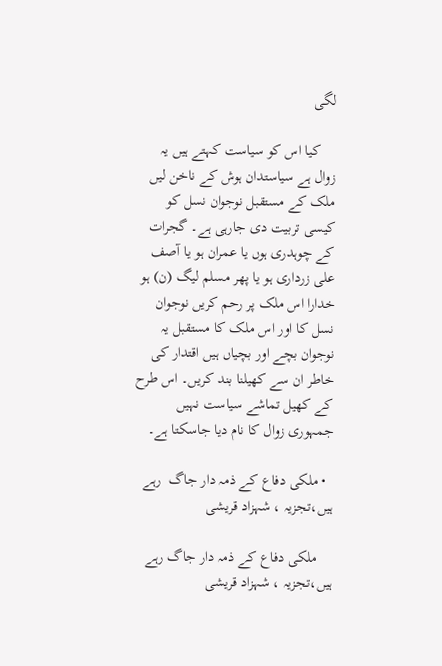لگی

    کیا اس کو سیاست کہتے ہیں یہ زوال ہے سیاستدان ہوش کے ناخن لیں ملک کے مستقبل نوجوان نسل کو کیسی تربیت دی جارہی ہے۔ گجرات کے چوہدری ہوں یا عمران ہو یا آصف علی زرداری ہو یا پھر مسلم لیگ (ن) ہو خدارا اس ملک پر رحم کریں نوجوان نسل کا اور اس ملک کا مستقبل یہ نوجوان بچے اور بچیاں ہیں اقتدار کی خاطر ان سے کھیلنا بند کریں۔ اس طرح کے کھیل تماشے سیاست نہیں جمہوری زوال کا نام دیا جاسکتا ہے۔

  • ملکی دفاع کے ذمہ دار جاگ  رہے ہیں،تجزیہ ، شہزاد قریشی

    ملکی دفاع کے ذمہ دار جاگ رہے ہیں،تجزیہ ، شہزاد قریشی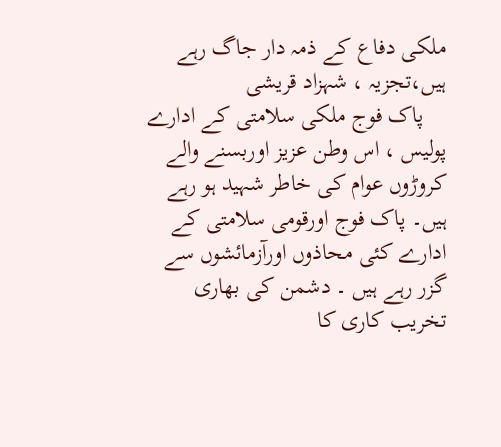ملکی دفاع کے ذمہ دار جاگ رہے ہیں،تجزیہ ، شہزاد قریشی
    پاک فوج ملکی سلامتی کے ادارے پولیس ، اس وطن عزیز اوربسنے والے کروڑوں عوام کی خاطر شہید ہو رہے ہیں۔ پاک فوج اورقومی سلامتی کے ادارے کئی محاذوں اورآزمائشوں سے گزر رہے ہیں ۔ دشمن کی بھاری تخریب کاری کا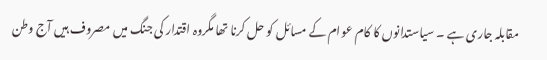مقابلہ جاری ہے ۔ سیاستدانوں کا کام عوام کے مسائل کو حل کرنا تھا مگروہ اقتدار کی جنگ میں مصروف ہیں آج وطن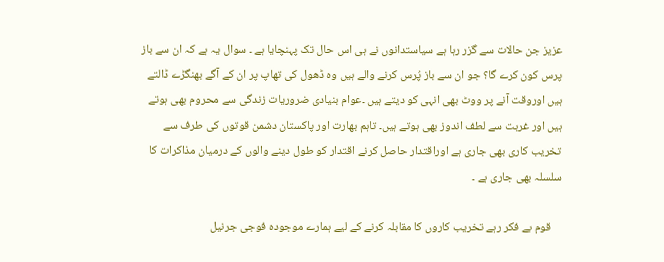عزیز جن حالات سے گزر رہا ہے سیاستدانوں نے ہی اس حال تک پہنچایا ہے ۔ سوال یہ ہے کہ ان سے باز پرس کون کرے گا؟ جو ان سے باز پُرس کرنے والے ہیں وہ ڈھول کی تھاپ پر ان کے آگے بھنگڑے ڈالتے ہیں اوروقت آنے پر ووٹ بھی انہی کو دیتے ہیں ۔عوام بنیادی ضروریات زندگی سے محروم بھی ہوتے ہیں اور غربت سے لطف اندوز بھی ہوتے ہیں۔ تاہم بھارت اور پاکستان دشمن قوتوں کی طرف سے تخریب کاری بھی جاری ہے اوراقتدار حاصل کرنے اقتدار کو طول دینے والوں کے درمیان مذاکرات کا سلسلہ بھی جاری ہے ۔

    قوم بے فکر رہے تخریب کاروں کا مقابلہ کرنے کے لیے ہمارے موجودہ فوجی جرنیل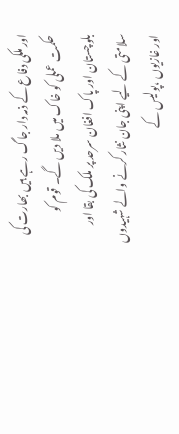اور ملکی دفاع کے ذمہ دار جاگ رہے ہیں بھارت کی حکمت عملی کو خاک میں ملا دیں گے۔ قوم کو بلوچستان اور پاک افغان سرحد پر ملک کی بقا اور سلامتی کے لیے اپنی جان نثار کرنے والے شہیدوں اور غازیوں ،پولیس کے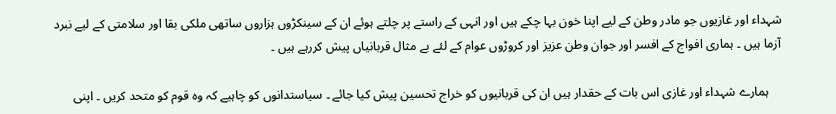شہداء اور غازیوں جو مادر وطن کے لیے اپنا خون بہا چکے ہیں اور انہی کے راستے پر چلتے ہوئے ان کے سینکڑوں ہزاروں ساتھی ملکی بقا اور سلامتی کے لیے نبرد آزما ہیں ۔ ہماری افواج کے افسر اور جوان وطن عزیز اور کروڑوں عوام کے لئے بے مثال قربانیاں پیش کررہے ہیں ۔

    ہمارے شہداء اور غازی اس بات کے حقدار ہیں ان کی قربانیوں کو خراج تحسین پیش کیا جائے ۔ سیاستدانوں کو چاہیے کہ وہ قوم کو متحد کریں ۔ اپنی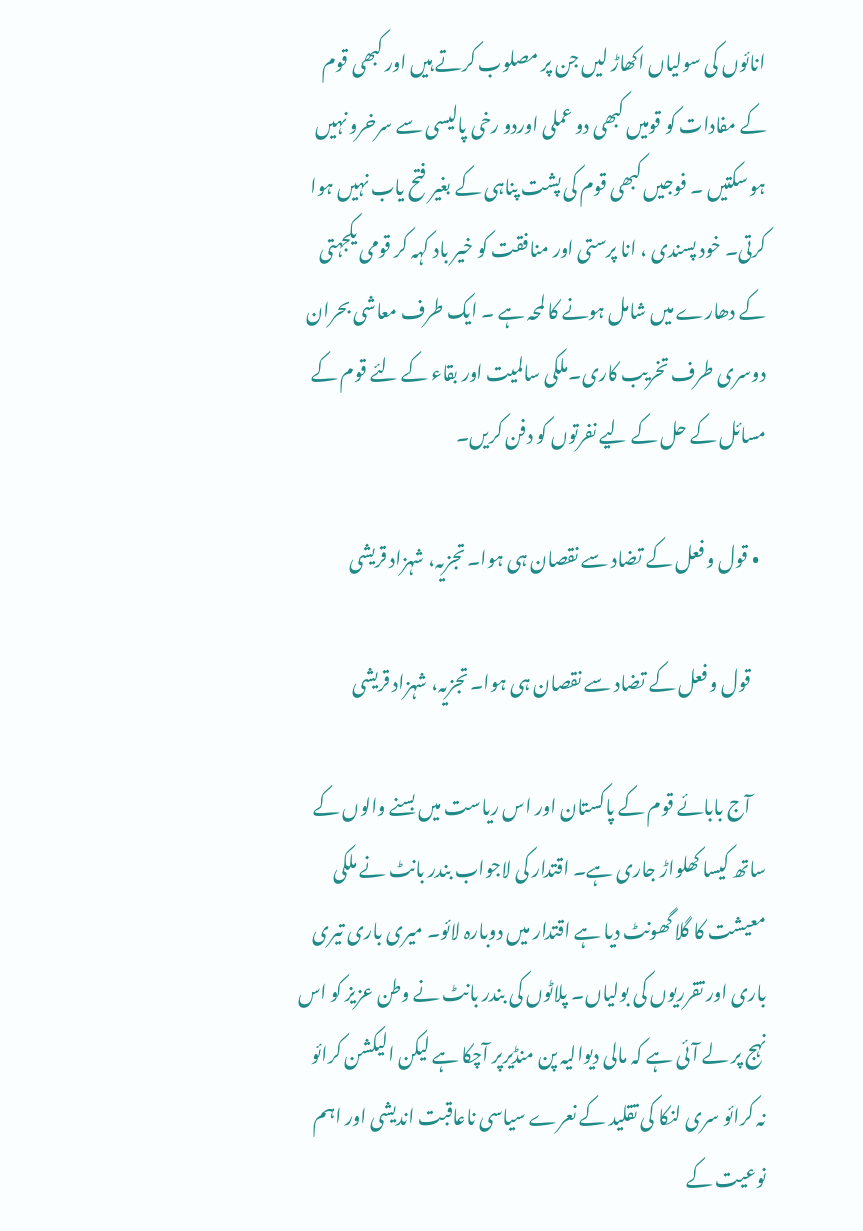انائوں کی سولیاں اکھاڑ لیں جن پر مصلوب کرتے ہیں اور کبھی قوم کے مفادات کو قومیں کبھی دو عملی اوردو رخی پالیسی سے سرخرو نہیں ہو سکتیں ۔ فوجیں کبھی قوم کی پشت پناہی کے بغیر فتح یاب نہیں ہوا کرتی۔ خود پسندی ، انا پرستی اور منافقت کو خیر باد کہہ کر قومی یکجہتی کے دھارے میں شامل ہونے کا لمحہ ہے ۔ ایک طرف معاشی بحران دوسری طرف تخریب کاری۔ملکی سالمیت اور بقاء کے لئے قوم کے مسائل کے حل کے لیے نفرتوں کو دفن کریں۔

  • قول و فعل کے تضاد سے نقصان ہی ہوا۔ تجزیہ، شہزاد قریشی

    قول و فعل کے تضاد سے نقصان ہی ہوا۔ تجزیہ، شہزاد قریشی

    آج بابائے قوم کے پاکستان اور اس ریاست میں بسنے والوں کے ساتھ کیسا کھلواڑ جاری ہے۔ اقتدار کی لاجواب بندر بانٹ نے ملکی معیشت کا گلا گھونٹ دیا ہے اقتدار میں دوبارہ لائو۔ میری باری تیری باری اور تقرریوں کی بولیاں۔ پلاٹوں کی بندر بانٹ نے وطن عزیز کو اس نہج پر لے آئی ہے کہ مالی دیوالیہ پن منڈیرپر آچکا ہے لیکن الیکشن کرائو نہ کرائو سری لنکا کی تقلید کے نعرے سیاسی ناعاقبت اندیشی اور اہم نوعیت کے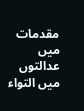مقدمات میں عدالتوں میں التواء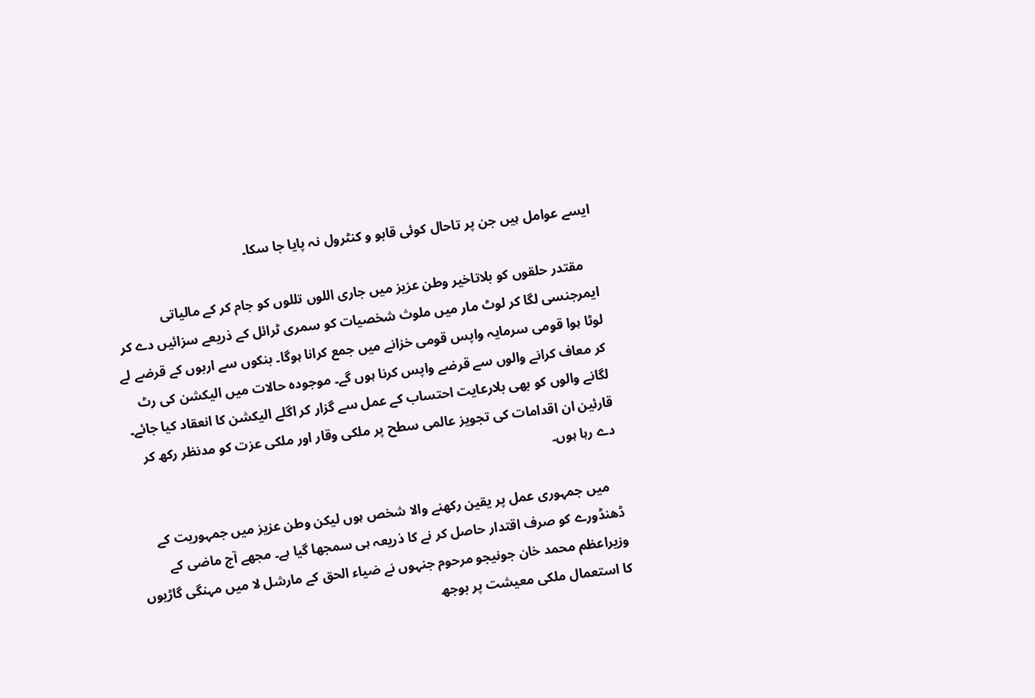ایسے عوامل ہیں جن پر تاحال کوئی قابو و کنٹرول نہ پایا جا سکا۔

    مقتدر حلقوں کو بلاتاخیر وطن عزیز میں جاری اللوں تللوں کو جام کر کے مالیاتی ایمرجنسی لگا کر لوٹ مار میں ملوث شخصیات کو سمری ٹرائل کے ذریعے سزائیں دے کر لوٹا ہوا قومی سرمایہ واپس قومی خزانے میں جمع کرانا ہوگا۔ بنکوں سے اربوں کے قرضے لے کر معاف کرانے والوں سے قرضے واپس کرنا ہوں گے۔ موجودہ حالات میں الیکشن کی رٹ لگانے والوں کو بھی بلارعایت احتساب کے عمل سے گزار کر اگلے الیکشن کا انعقاد کیا جائے۔ قارئین ان اقدامات کی تجویز عالمی سطح پر ملکی وقار اور ملکی عزت کو مدنظر رکھ کر دے رہا ہوں۔

    میں جمہوری عمل پر یقین رکھنے والا شخص ہوں لیکن وطن عزیز میں جمہوریت کے ڈھنڈورے کو صرف اقتدار حاصل کر نے کا ذریعہ ہی سمجھا گیا ہے۔ مجھے آج ماضی کے وزیراعظم محمد خان جونیجو مرحوم جنہوں نے ضیاء الحق کے مارشل لا میں مہنگی گاڑیوں کا استعمال ملکی معیشت پر بوجھ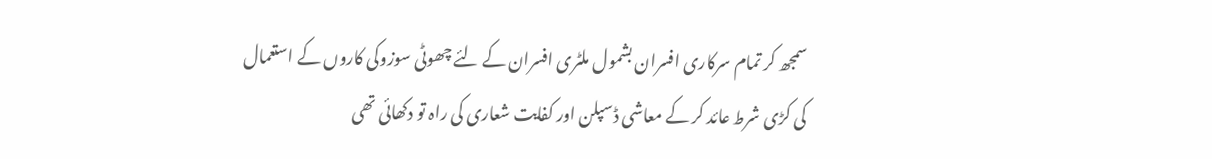سمجھ کر تمام سرکاری افسران بشمول ملٹری افسران کے لئے چھوٹی سوزوکی کاروں کے استعمال کی کڑی شرط عائد کر کے معاشی ڈسپلن اور کفایت شعاری کی راہ تو دکھائی تھی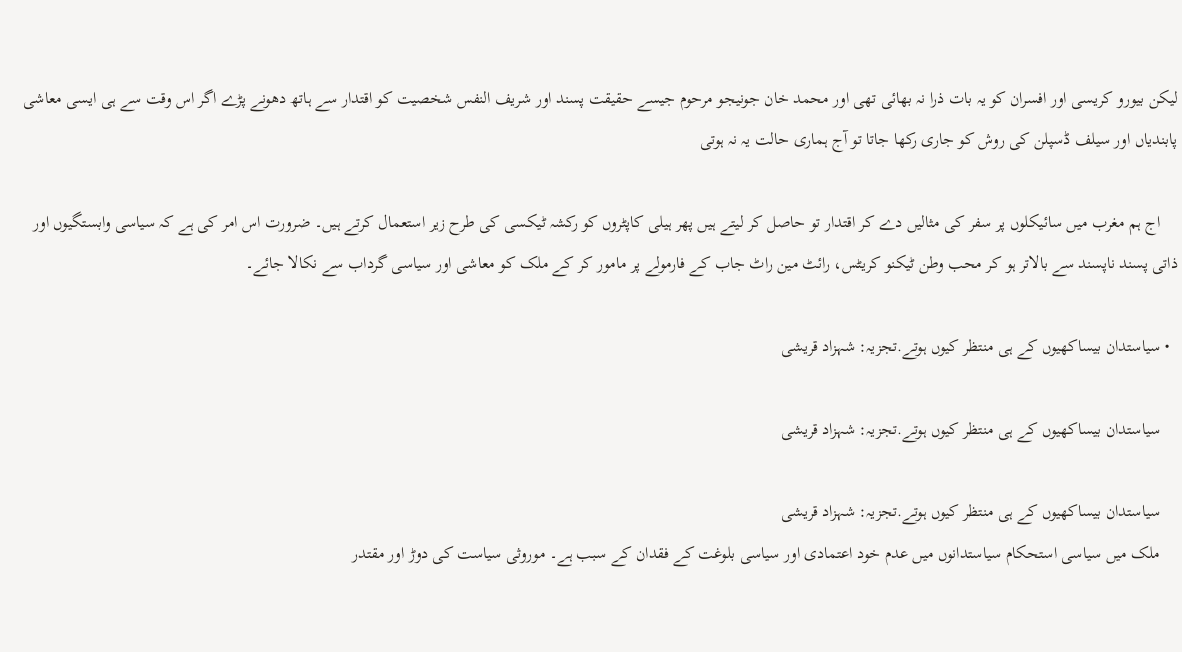لیکن بیورو کریسی اور افسران کو یہ بات ذرا نہ بھائی تھی اور محمد خان جونیجو مرحوم جیسے حقیقت پسند اور شریف النفس شخصیت کو اقتدار سے ہاتھ دھونے پڑے اگر اس وقت سے ہی ایسی معاشی پابندیاں اور سیلف ڈسپلن کی روش کو جاری رکھا جاتا تو آج ہماری حالت یہ نہ ہوتی

    اج ہم مغرب میں سائیکلوں پر سفر کی مثالیں دے کر اقتدار تو حاصل کر لیتے ہیں پھر ہیلی کاپٹروں کو رکشہ ٹیکسی کی طرح زیر استعمال کرتے ہیں۔ ضرورت اس امر کی ہے کہ سیاسی وابستگیوں اور ذاتی پسند ناپسند سے بالاتر ہو کر محب وطن ٹیکنو کریٹس، رائٹ مین راٹ جاب کے فارمولے پر مامور کر کے ملک کو معاشی اور سیاسی گرداب سے نکالا جائے۔

  • سیاستدان بیساکھیوں کے ہی منتظر کیوں ہوتے.تجزیہ: شہزاد قریشی

    سیاستدان بیساکھیوں کے ہی منتظر کیوں ہوتے.تجزیہ: شہزاد قریشی

    سیاستدان بیساکھیوں کے ہی منتظر کیوں ہوتے.تجزیہ: شہزاد قریشی
    ملک میں سیاسی استحکام سیاستدانوں میں عدم خود اعتمادی اور سیاسی بلوغت کے فقدان کے سبب ہے۔ موروثی سیاست کی دوڑ اور مقتدر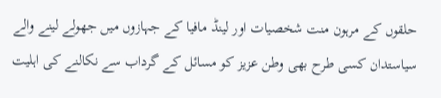حلقوں کے مرہون منت شخصیات اور لینڈ مافیا کے جہازوں میں جھولے لینے والے سیاستدان کسی طرح بھی وطن عزیز کو مسائل کے گرداب سے نکالنے کی اہلیت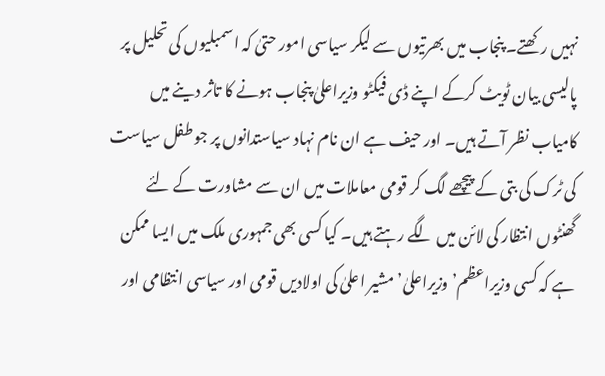نہیں رکھتے۔ پنجاب میں بھرتیوں سے لیکر سیاسی امور حتیٰ کہ اسمبلیوں کی تحلیل پر پالیسی بیان ٹویٹ کرکے اپنے ڈی فیکٹو وزیراعلیٰ پنجاب ہونے کا تاثر دینے میں کامیاب نظر آتے ہیں۔ اور حیف ہے ان نام نہاد سیاستدانوں پر جو طفل سیاست کی ٹرک کی بتی کے پیچھے لگ کر قومی معاملات میں ان سے مشاورت کے لئے گھنٹوں انتظار کی لائن میں لگے رہتے ہیں۔ کیا کسی بھی جمہوری ملک میں ایسا ممکن ہے کہ کسی وزیراعظم’ وزیراعلیٰ’ مشیر اعلیٰ کی اولادیں قومی اور سیاسی انتظامی اور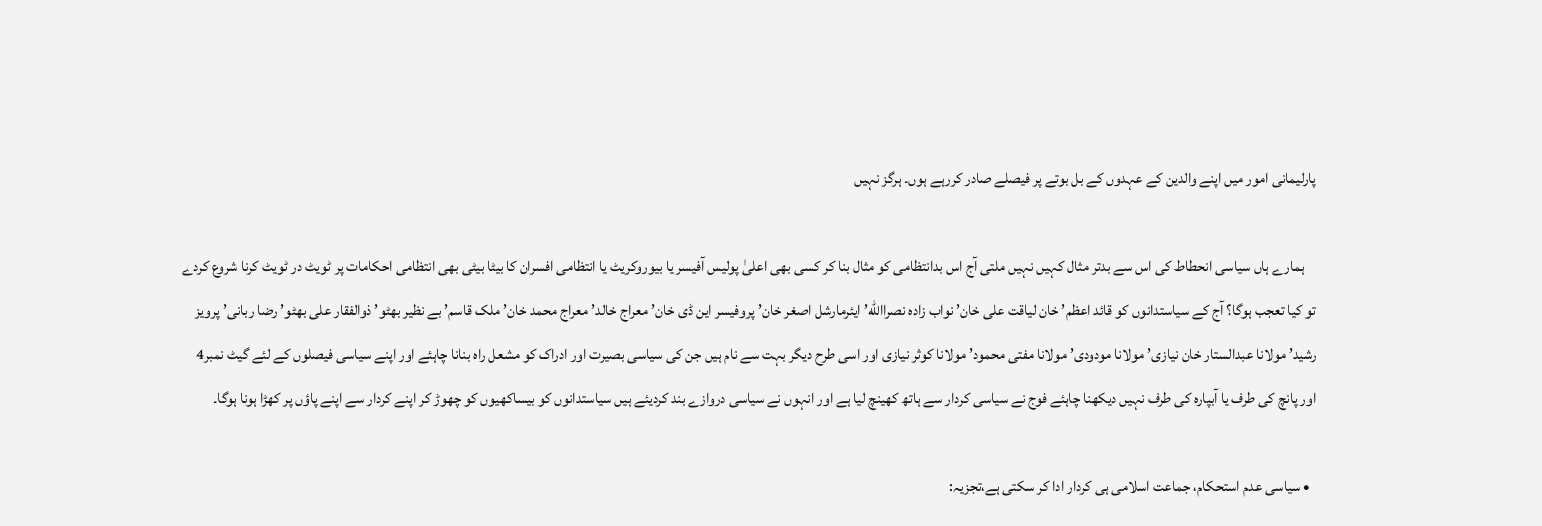پارلیمانی امور میں اپنے والدین کے عہدوں کے بل بوتے پر فیصلے صادر کررہے ہوں۔ ہرگز نہیں

    ہمارے ہاں سیاسی انحطاط کی اس سے بدتر مثال کہیں نہیں ملتی آج اس بدانتظامی کو مثال بنا کر کسی بھی اعلیٰ پولیس آفیسر یا بیوروکریٹ یا انتظامی افسران کا بیٹا بیٹی بھی انتظامی احکامات پر ٹویٹ در ٹویٹ کرنا شروع کردے تو کیا تعجب ہوگا؟ آج کے سیاستدانوں کو قائد اعظم’ خان لیاقت علی خان’ نواب زادہ نصراالله’ ایئرمارشل اصغر خان’ پروفیسر این ڈی خان’ معراج خالد’ معراج محمد خان’ ملک قاسم’ بے نظیر بھٹو’ ذوالفقار علی بھٹو’ رضا ربانی’ پرویز رشید’ مولانا عبدالستار خان نیازی’ مولانا مودودی’ مولانا مفتی محمود’ مولانا کوثر نیازی اور اسی طرح دیگر بہت سے نام ہیں جن کی سیاسی بصیرت اور ادراک کو مشعل راہ بنانا چاہئے اور اپنے سیاسی فیصلوں کے لئے گیٹ نمبر4 اور پانچ کی طرف یا آبپارہ کی طرف نہیں دیکھنا چاہئے فوج نے سیاسی کردار سے ہاتھ کھینچ لیا ہے اور انہوں نے سیاسی دروازے بند کردیئے ہیں سیاستدانوں کو بیساکھیوں کو چھوڑ کر اپنے کردار سے اپنے پاؤں پر کھڑا ہونا ہوگا۔

  • سیاسی عدم استحکام، جماعت اسلامی ہی کردار ادا کر سکتی ہے،تجزیہ: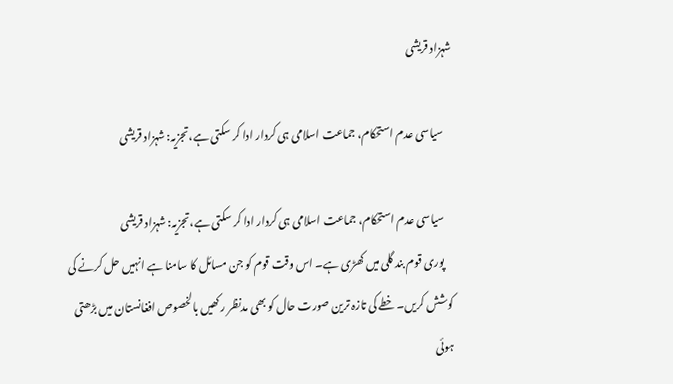شہزاد قریشی

    سیاسی عدم استحکام، جماعت اسلامی ہی کردار ادا کر سکتی ہے،تجزیہ: شہزاد قریشی

    سیاسی عدم استحکام، جماعت اسلامی ہی کردار ادا کر سکتی ہے،تجزیہ: شہزاد قریشی
    پوری قوم بند گلی میں کھڑی ہے۔ اس وقت قوم کو جن مسائل کا سامنا ہے انہیں حل کرنے کی کوشش کریں۔ خطے کی تازہ ترین صورت حال کو بھی مدنظر رکھیں بالخصوص افغانستان میں بڑھتی ہوئی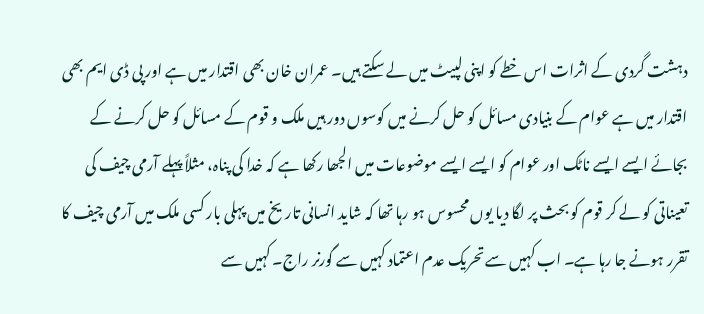دہشت گردی کے اثرات اس خطے کو اپنی لپیٹ میں لے سکتے ہیں۔ عمران خان بھی اقتدار میں ہے اور پی ڈی ایم بھی اقتدار میں ہے عوام کے بنیادی مسائل کو حل کرنے میں کوسوں دور ہیں ملک و قوم کے مسائل کو حل کرنے کے بجائے ایسے ایسے ناٹک اور عوام کو ایسے ایسے موضوعات میں الجھا رکھا ہے کہ خدا کی پناہ، مثلاً پہلے آرمی چیف کی تعیناتی کو لے کر قوم کو بحث پر لگا دیا یوں محسوس ہو رہا تھا کہ شاید انسانی تاریخ میں پہلی بار کسی ملک میں آرمی چیف کا تقرر ہونے جا رہا ہے۔ اب کہیں سے تحریک عدم اعتماد کہیں سے گورنر راج۔ کہیں سے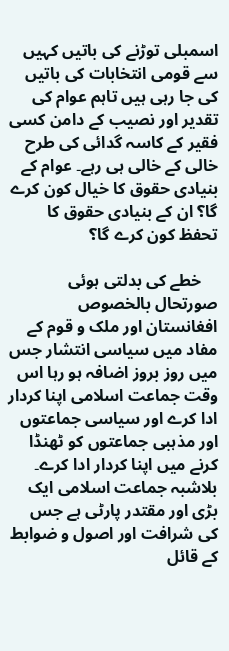اسمبلی توڑنے کی باتیں کہیں سے قومی انتخابات کی باتیں کی جا رہی ہیں تاہم عوام کی تقدیر اور نصیب کے دامن کسی فقیر کے کاسہ گدائی کی طرح خالی کے خالی ہی رہے۔ عوام کے بنیادی حقوق کا خیال کون کرے گا؟ ان کے بنیادی حقوق کا تحفظ کون کرے گا؟

    خطے کی بدلتی ہوئی صورتحال بالخصوص افغانستان اور ملک و قوم کے مفاد میں سیاسی انتشار جس میں روز بروز اضافہ ہو رہا اس وقت جماعت اسلامی اپنا کردار ادا کرے اور سیاسی جماعتوں اور مذہبی جماعتوں کو ٹھنڈا کرنے میں اپنا کردار ادا کرے۔ بلاشبہ جماعت اسلامی ایک بڑی اور مقتدر پارٹی ہے جس کی شرافت اور اصول و ضوابط کے قائل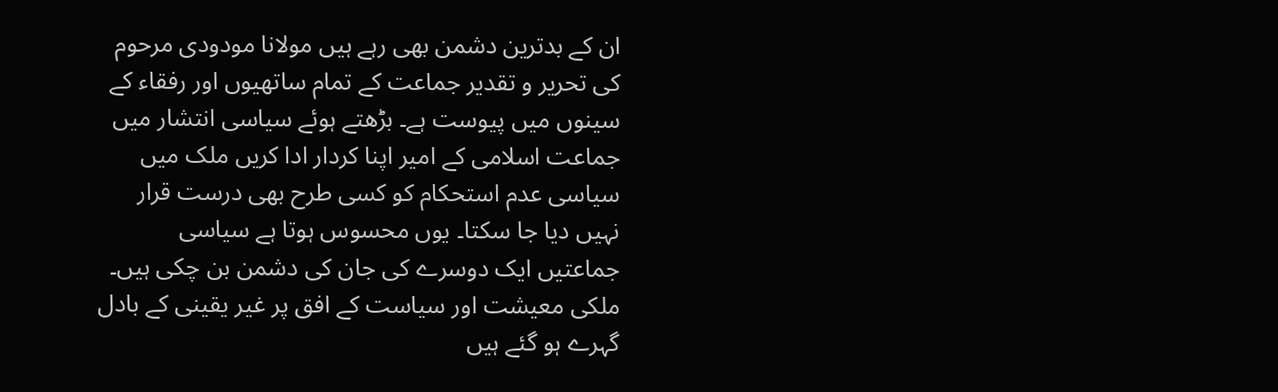ان کے بدترین دشمن بھی رہے ہیں مولانا مودودی مرحوم کی تحریر و تقدیر جماعت کے تمام ساتھیوں اور رفقاء کے سینوں میں پیوست ہے۔ بڑھتے ہوئے سیاسی انتشار میں جماعت اسلامی کے امیر اپنا کردار ادا کریں ملک میں سیاسی عدم استحکام کو کسی طرح بھی درست قرار نہیں دیا جا سکتا۔ یوں محسوس ہوتا ہے سیاسی جماعتیں ایک دوسرے کی جان کی دشمن بن چکی ہیں۔ ملکی معیشت اور سیاست کے افق پر غیر یقینی کے بادل گہرے ہو گئے ہیں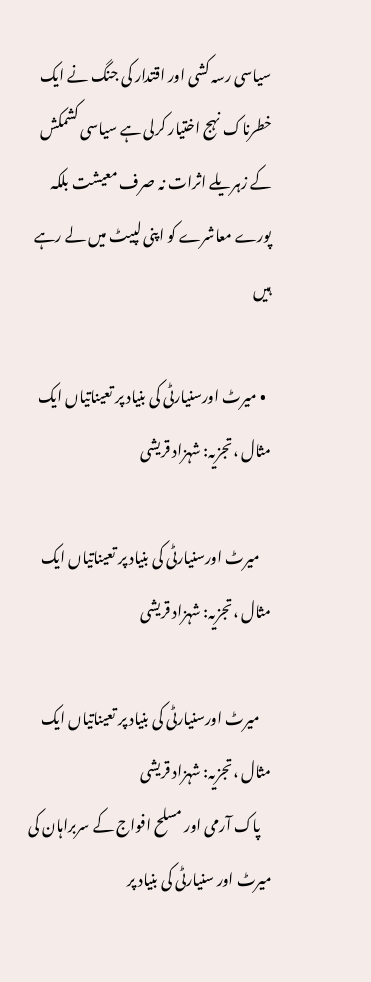سیاسی رسہ کشی اور اقتدار کی جنگ نے ایک خطرناک نہج اختیار کرلی ہے سیاسی کشمکش کے زہریلے اثرات نہ صرف معیشت بلکہ پورے معاشرے کو اپنی لپیٹ میں لے رہے ہیں

  • میرٹ اورسنیارٹی کی بنیاد پر تعیناتیاں ایک مثال ،تجزیہ: شہزاد قریشی

    میرٹ اورسنیارٹی کی بنیاد پر تعیناتیاں ایک مثال ،تجزیہ: شہزاد قریشی

    میرٹ اورسنیارٹی کی بنیاد پر تعیناتیاں ایک مثال ،تجزیہ: شہزاد قریشی
    پاک آرمی اور مسلح افواج کے سربراہان کی میرٹ اور سنیارٹی کی بنیاد پر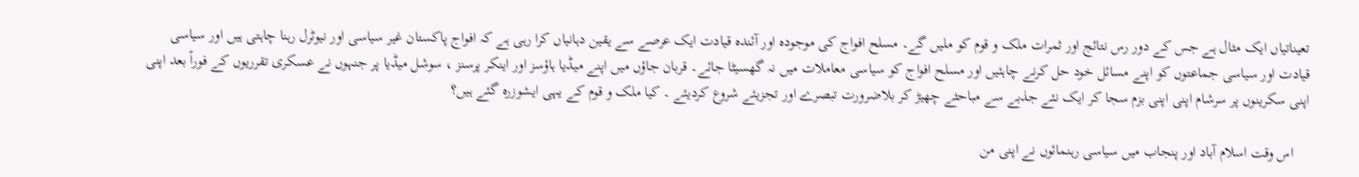تعیناتیاں ایک مثال ہے جس کے دور رس نتائج اور ثمرات ملک و قوم کو ملیں گے۔ مسلح افواج کی موجودہ اور آئندہ قیادت ایک عرصے سے یقین دہانیاں کرا رہی ہے کہ افواج پاکستان غیر سیاسی اور نیوٹرل رہنا چاہتی ہیں اور سیاسی قیادت اور سیاسی جماعتوں کو اپنے مسائل خود حل کرنے چاہئیں اور مسلح افواج کو سیاسی معاملات میں نہ گھسیٹا جائے۔ قربان جاؤں میں اپنے میڈیا ہاؤسز اور اینکر پرسنز ، سوشل میڈیا پر جنہوں نے عسکری تقرریوں کے فوراً بعد اپنی اپنی سکرینوں پر سرشام اپنی اپنی بزم سجا کر ایک نئے جذبے سے مباحثے چھیڑ کر بلاضرورت تبصرے اور تجزیئے شروع کردیئے ۔ کیا ملک و قوم کے یہی ایشوزرہ گئے ہیں؟

    اس وقت اسلام آباد اور پنجاب میں سیاسی رہنمائوں نے اپنی من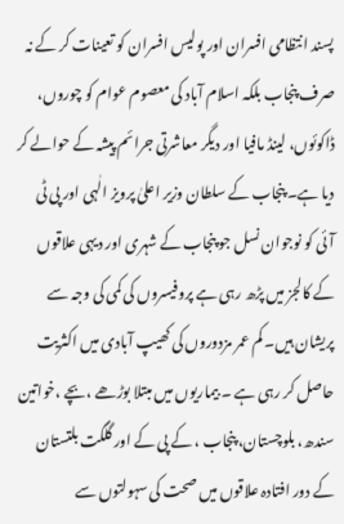پسند انتظامی افسران اور پولیس افسران کو تعینات کر کے نہ صرف پنجاب بلکہ اسلام آباد کی معصوم عوام کو چوروں، ڈاکوئوں، لینڈ مافیا اور دیگر معاشرتی جرائم پیشہ کے حوالے کر دیا ہے۔ پنجاب کے سلطان وزیر اعلیٰ پرویز الٰہی اور پی ٹی آئی کو نوجوان نسل جو پنجاب کے شہری اور دیہی علاقوں کے کالجز میں پڑھ رہی ہے پروفیسروں کی کمی کی وجہ سے پریشان ہیں۔ کم عمر مزدوروں کی کھیپ آبادی میں اکثریت حاصل کر رہی ہے ۔ بیماریوں میں مبتلا بوڑھے ،بچے ،خواتین سندھ، بلوچستان، پنجاب ، کے پی کے اور گلگت بلتستان کے دور افتادہ علاقوں میں صحت کی سہولتوں سے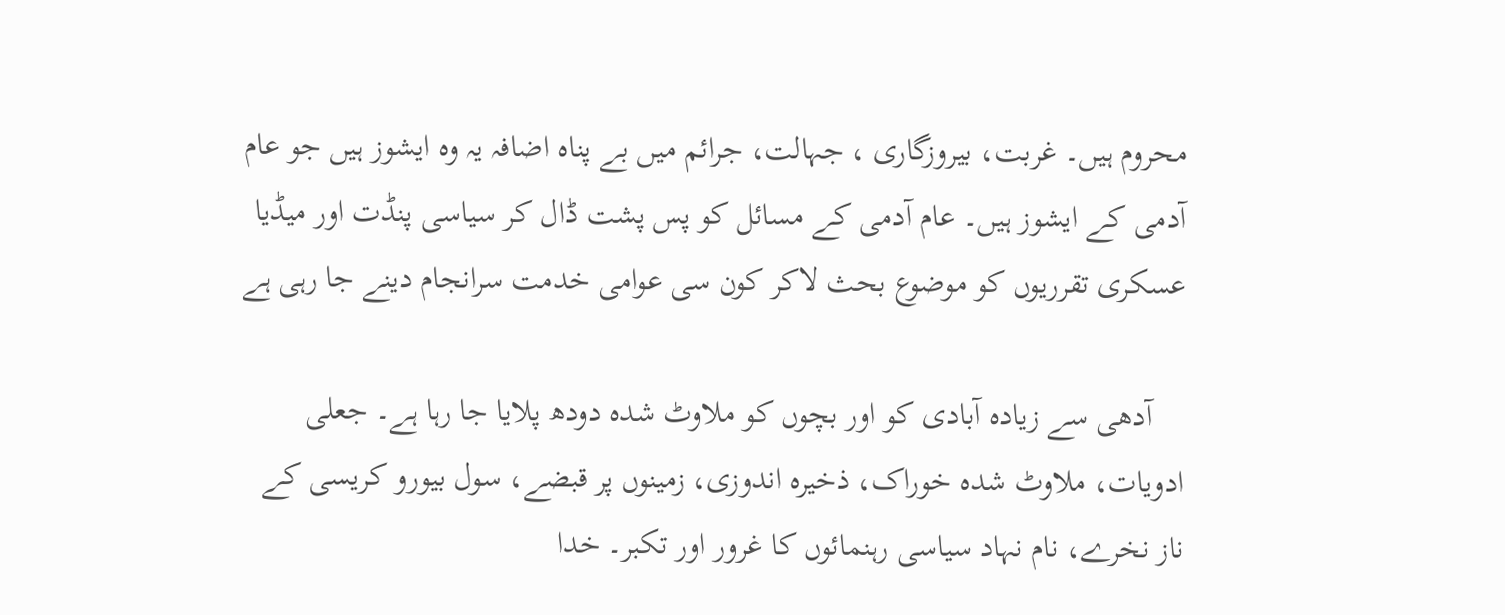محروم ہیں۔ غربت، بیروزگاری ، جہالت، جرائم میں بے پناہ اضافہ یہ وہ ایشوز ہیں جو عام آدمی کے ایشوز ہیں۔ عام آدمی کے مسائل کو پس پشت ڈال کر سیاسی پنڈت اور میڈیا عسکری تقرریوں کو موضوع بحث لاکر کون سی عوامی خدمت سرانجام دینے جا رہی ہے

    آدھی سے زیادہ آبادی کو اور بچوں کو ملاوٹ شدہ دودھ پلایا جا رہا ہے۔ جعلی ادویات، ملاوٹ شدہ خوراک، ذخیرہ اندوزی، زمینوں پر قبضے، سول بیورو کریسی کے ناز نخرے، نام نہاد سیاسی رہنمائوں کا غرور اور تکبر۔ خدا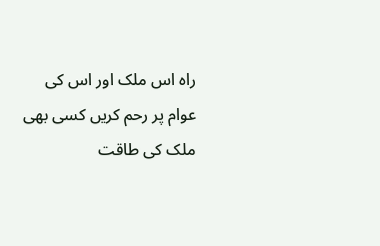راہ اس ملک اور اس کی عوام پر رحم کریں کسی بھی ملک کی طاقت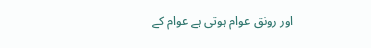اور رونق عوام ہوتی ہے عوام کے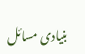بنیادی مسائل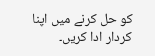کو حل کرنے میں اپنا کردار ادا کریں۔